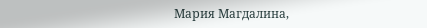Мария Магдалина,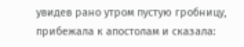увидев рано утром пустую гробницу, прибежала к апостолам и сказала: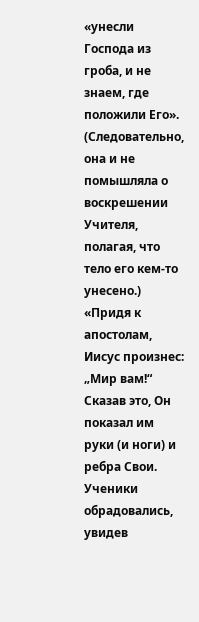«унесли Господа из гроба, и не знаем, где положили Его». (Следовательно, она и не помышляла о воскрешении Учителя, полагая, что тело его кем-то унесено.) «Придя к апостолам, Иисус произнес: „Мир вам!“ Сказав это, Он показал им руки (и ноги) и ребра Свои. Ученики обрадовались, увидев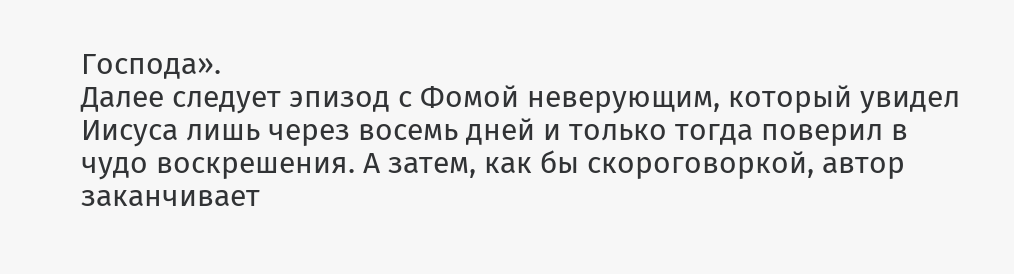Господа».
Далее следует эпизод с Фомой неверующим, который увидел Иисуса лишь через восемь дней и только тогда поверил в чудо воскрешения. А затем, как бы скороговоркой, автор заканчивает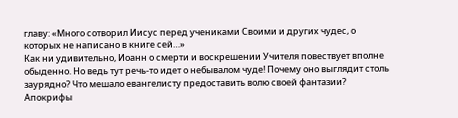главу: «Много сотворил Иисус перед учениками Своими и других чудес, о которых не написано в книге сей…»
Как ни удивительно, Иоанн о смерти и воскрешении Учителя повествует вполне обыденно. Но ведь тут речь-то идет о небывалом чуде! Почему оно выглядит столь заурядно? Что мешало евангелисту предоставить волю своей фантазии?
Апокрифы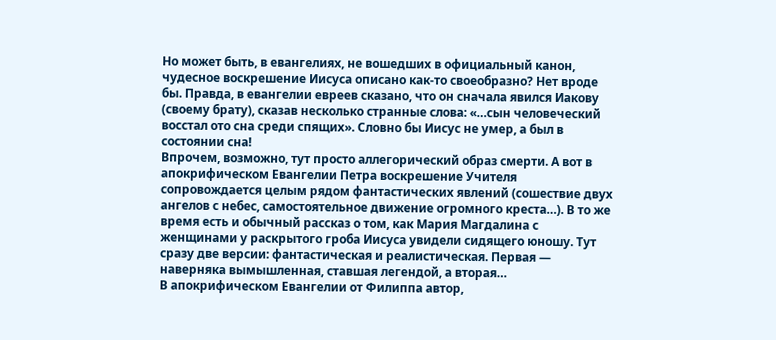Но может быть, в евангелиях, не вошедших в официальный канон, чудесное воскрешение Иисуса описано как-то своеобразно? Нет вроде бы. Правда, в евангелии евреев сказано, что он сначала явился Иакову (своему брату), сказав несколько странные слова: «…сын человеческий восстал ото сна среди спящих». Словно бы Иисус не умер, а был в состоянии сна!
Впрочем, возможно, тут просто аллегорический образ смерти. А вот в апокрифическом Евангелии Петра воскрешение Учителя сопровождается целым рядом фантастических явлений (сошествие двух ангелов с небес, самостоятельное движение огромного креста…). В то же время есть и обычный рассказ о том, как Мария Магдалина с женщинами у раскрытого гроба Иисуса увидели сидящего юношу. Тут сразу две версии: фантастическая и реалистическая. Первая — наверняка вымышленная, ставшая легендой, а вторая…
В апокрифическом Евангелии от Филиппа автор,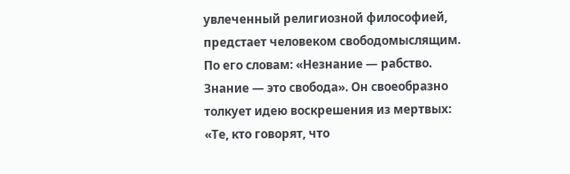увлеченный религиозной философией, предстает человеком свободомыслящим. По его словам: «Незнание — рабство. Знание — это свобода». Он своеобразно толкует идею воскрешения из мертвых: «Те, кто говорят, что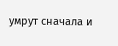умрут сначала и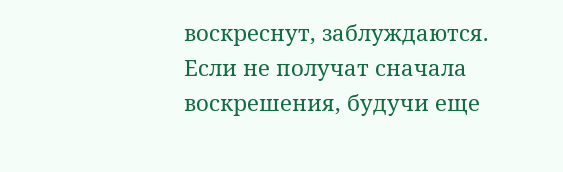воскреснут, заблуждаются. Если не получат сначала воскрешения, будучи еще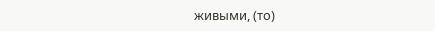живыми, (то)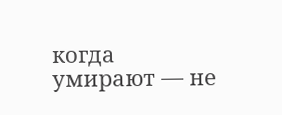когда умирают — не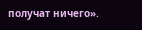получат ничего».